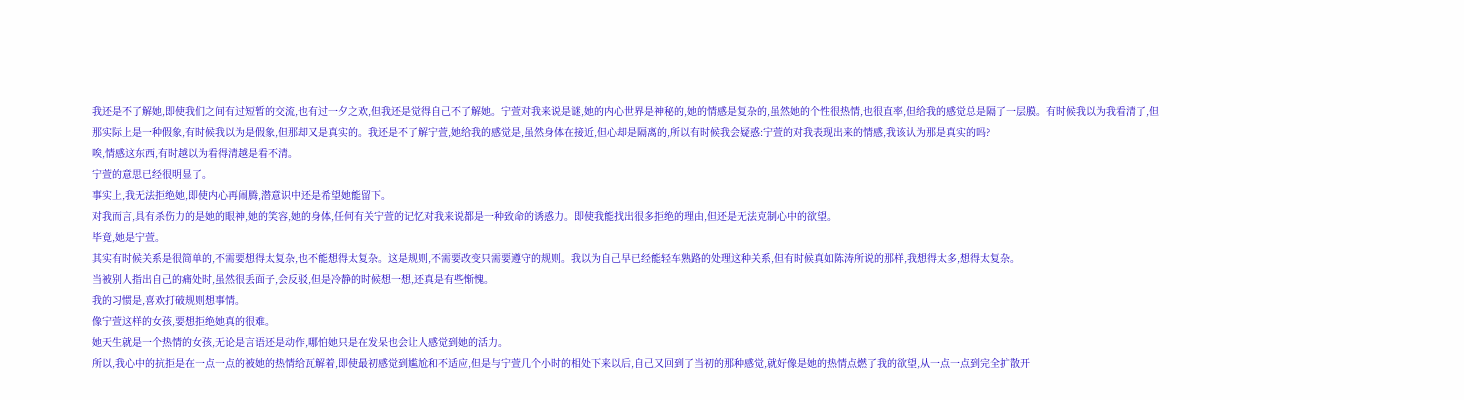我还是不了解她,即使我们之间有过短暂的交流,也有过一夕之欢,但我还是觉得自己不了解她。宁萱对我来说是谜,她的内心世界是神秘的,她的情感是复杂的,虽然她的个性很热情,也很直率,但给我的感觉总是隔了一层膜。有时候我以为我看清了,但那实际上是一种假象,有时候我以为是假象,但那却又是真实的。我还是不了解宁萱,她给我的感觉是,虽然身体在接近,但心却是隔离的,所以有时候我会疑惑:宁萱的对我表现出来的情感,我该认为那是真实的吗?
唉,情感这东西,有时越以为看得清越是看不清。
宁萱的意思已经很明显了。
事实上,我无法拒绝她,即使内心再闹腾,潜意识中还是希望她能留下。
对我而言,具有杀伤力的是她的眼神,她的笑容,她的身体,任何有关宁萱的记忆对我来说都是一种致命的诱惑力。即使我能找出很多拒绝的理由,但还是无法克制心中的欲望。
毕竟,她是宁萱。
其实有时候关系是很简单的,不需要想得太复杂,也不能想得太复杂。这是规则,不需要改变只需要遵守的规则。我以为自己早已经能轻车熟路的处理这种关系,但有时候真如陈涛所说的那样,我想得太多,想得太复杂。
当被别人指出自己的痛处时,虽然很丢面子,会反驳,但是冷静的时候想一想,还真是有些惭愧。
我的习惯是,喜欢打破规则想事情。
像宁萱这样的女孩,要想拒绝她真的很难。
她天生就是一个热情的女孩,无论是言语还是动作,哪怕她只是在发呆也会让人感觉到她的活力。
所以,我心中的抗拒是在一点一点的被她的热情给瓦解着,即使最初感觉到尴尬和不适应,但是与宁萱几个小时的相处下来以后,自己又回到了当初的那种感觉,就好像是她的热情点燃了我的欲望,从一点一点到完全扩散开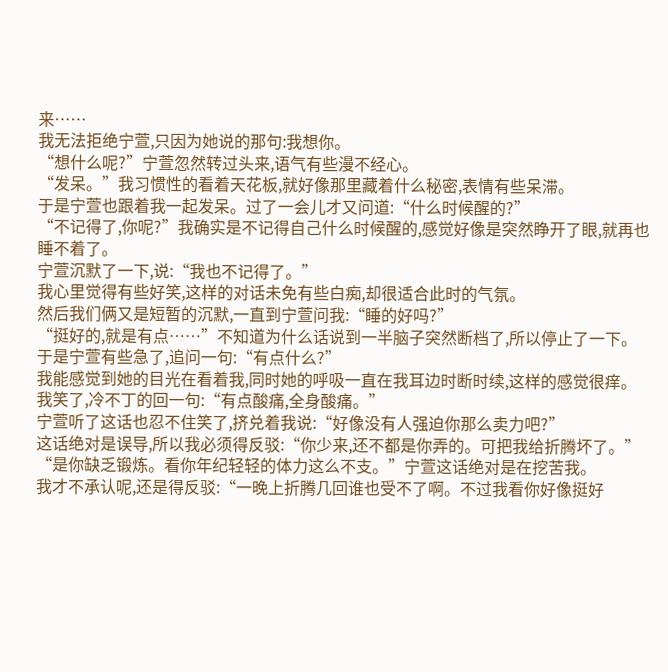来……
我无法拒绝宁萱,只因为她说的那句:我想你。
“想什么呢?”宁萱忽然转过头来,语气有些漫不经心。
“发呆。”我习惯性的看着天花板,就好像那里藏着什么秘密,表情有些呆滞。
于是宁萱也跟着我一起发呆。过了一会儿才又问道:“什么时候醒的?”
“不记得了,你呢?”我确实是不记得自己什么时候醒的,感觉好像是突然睁开了眼,就再也睡不着了。
宁萱沉默了一下,说:“我也不记得了。”
我心里觉得有些好笑,这样的对话未免有些白痴,却很适合此时的气氛。
然后我们俩又是短暂的沉默,一直到宁萱问我:“睡的好吗?”
“挺好的,就是有点……”不知道为什么话说到一半脑子突然断档了,所以停止了一下。
于是宁萱有些急了,追问一句:“有点什么?”
我能感觉到她的目光在看着我,同时她的呼吸一直在我耳边时断时续,这样的感觉很痒。我笑了,冷不丁的回一句:“有点酸痛,全身酸痛。”
宁萱听了这话也忍不住笑了,挤兑着我说:“好像没有人强迫你那么卖力吧?”
这话绝对是误导,所以我必须得反驳:“你少来,还不都是你弄的。可把我给折腾坏了。”
“是你缺乏锻炼。看你年纪轻轻的体力这么不支。”宁萱这话绝对是在挖苦我。
我才不承认呢,还是得反驳:“一晚上折腾几回谁也受不了啊。不过我看你好像挺好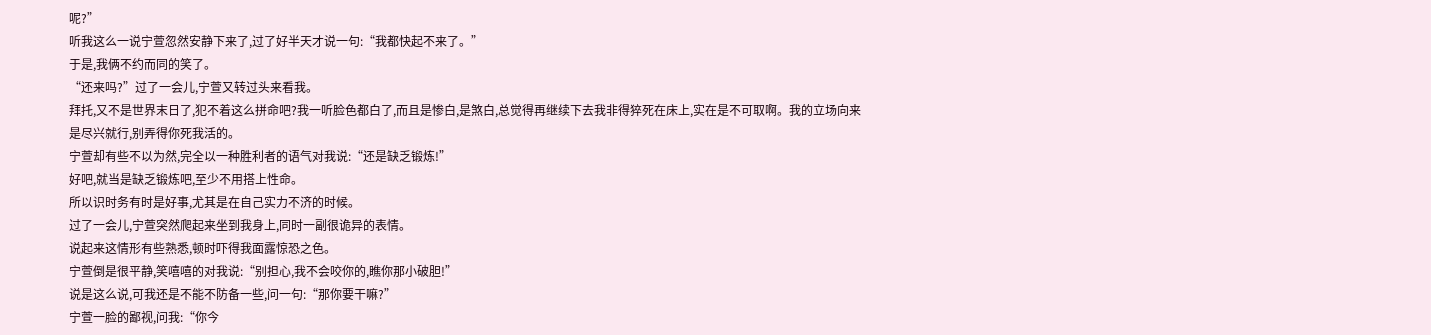呢?”
听我这么一说宁萱忽然安静下来了,过了好半天才说一句:“我都快起不来了。”
于是,我俩不约而同的笑了。
“还来吗?”过了一会儿,宁萱又转过头来看我。
拜托,又不是世界末日了,犯不着这么拼命吧?我一听脸色都白了,而且是惨白,是煞白,总觉得再继续下去我非得猝死在床上,实在是不可取啊。我的立场向来是尽兴就行,别弄得你死我活的。
宁萱却有些不以为然,完全以一种胜利者的语气对我说:“还是缺乏锻炼!”
好吧,就当是缺乏锻炼吧,至少不用搭上性命。
所以识时务有时是好事,尤其是在自己实力不济的时候。
过了一会儿,宁萱突然爬起来坐到我身上,同时一副很诡异的表情。
说起来这情形有些熟悉,顿时吓得我面露惊恐之色。
宁萱倒是很平静,笑嘻嘻的对我说:“别担心,我不会咬你的,瞧你那小破胆!”
说是这么说,可我还是不能不防备一些,问一句:“那你要干嘛?”
宁萱一脸的鄙视,问我:“你今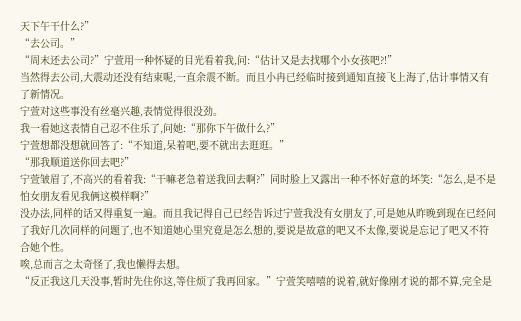天下午干什么?”
“去公司。”
“周末还去公司?”宁萱用一种怀疑的目光看着我,问:“估计又是去找哪个小女孩吧?!”
当然得去公司,大震动还没有结束呢,一直余震不断。而且小冉已经临时接到通知直接飞上海了,估计事情又有了新情况。
宁萱对这些事没有丝毫兴趣,表情觉得很没劲。
我一看她这表情自己忍不住乐了,问她:“那你下午做什么?”
宁萱想都没想就回答了:“不知道,呆着吧,要不就出去逛逛。”
“那我顺道送你回去吧?”
宁萱皱眉了,不高兴的看着我:“干嘛老急着送我回去啊?”同时脸上又露出一种不怀好意的坏笑:“怎么,是不是怕女朋友看见我俩这模样啊?”
没办法,同样的话又得重复一遍。而且我记得自己已经告诉过宁萱我没有女朋友了,可是她从昨晚到现在已经问了我好几次同样的问题了,也不知道她心里究竟是怎么想的,要说是故意的吧又不太像,要说是忘记了吧又不符合她个性。
唉,总而言之太奇怪了,我也懒得去想。
“反正我这几天没事,暂时先住你这,等住烦了我再回家。”宁萱笑嘻嘻的说着,就好像刚才说的都不算,完全是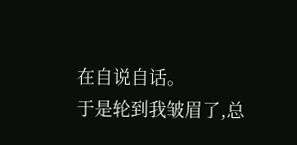在自说自话。
于是轮到我皱眉了,总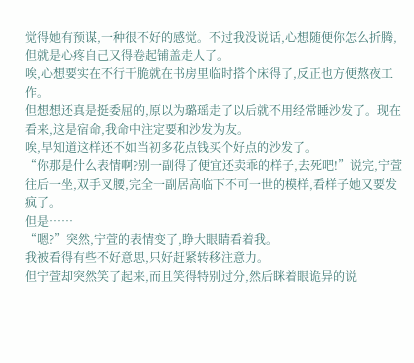觉得她有预谋,一种很不好的感觉。不过我没说话,心想随便你怎么折腾,但就是心疼自己又得卷起铺盖走人了。
唉,心想要实在不行干脆就在书房里临时搭个床得了,反正也方便熬夜工作。
但想想还真是挺委屈的,原以为璐瑶走了以后就不用经常睡沙发了。现在看来,这是宿命,我命中注定要和沙发为友。
唉,早知道这样还不如当初多花点钱买个好点的沙发了。
“你那是什么表情啊?别一副得了便宜还卖乖的样子,去死吧!”说完,宁萱往后一坐,双手叉腰,完全一副居高临下不可一世的模样,看样子她又要发疯了。
但是……
“嗯?”突然,宁萱的表情变了,睁大眼睛看着我。
我被看得有些不好意思,只好赶紧转移注意力。
但宁萱却突然笑了起来,而且笑得特别过分,然后眯着眼诡异的说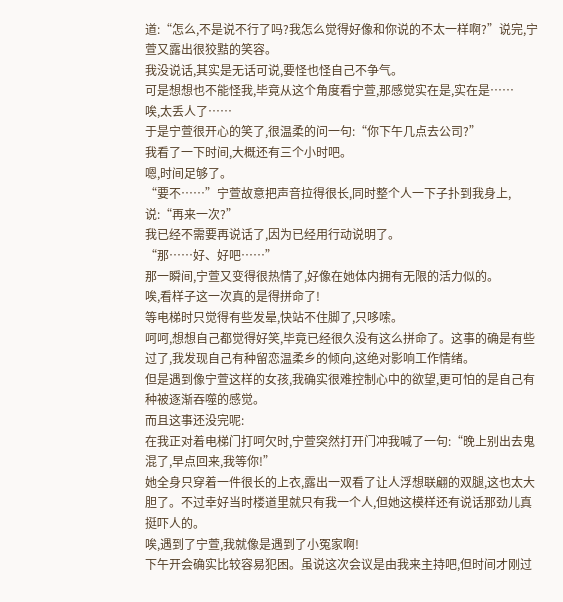道:“怎么,不是说不行了吗?我怎么觉得好像和你说的不太一样啊?”说完,宁萱又露出很狡黠的笑容。
我没说话,其实是无话可说,要怪也怪自己不争气。
可是想想也不能怪我,毕竟从这个角度看宁萱,那感觉实在是,实在是……
唉,太丢人了……
于是宁萱很开心的笑了,很温柔的问一句:“你下午几点去公司?”
我看了一下时间,大概还有三个小时吧。
嗯,时间足够了。
“要不……”宁萱故意把声音拉得很长,同时整个人一下子扑到我身上,说:“再来一次?”
我已经不需要再说话了,因为已经用行动说明了。
“那……好、好吧……”
那一瞬间,宁萱又变得很热情了,好像在她体内拥有无限的活力似的。
唉,看样子这一次真的是得拼命了!
等电梯时只觉得有些发晕,快站不住脚了,只哆嗦。
呵呵,想想自己都觉得好笑,毕竟已经很久没有这么拼命了。这事的确是有些过了,我发现自己有种留恋温柔乡的倾向,这绝对影响工作情绪。
但是遇到像宁萱这样的女孩,我确实很难控制心中的欲望,更可怕的是自己有种被逐渐吞噬的感觉。
而且这事还没完呢:
在我正对着电梯门打呵欠时,宁萱突然打开门冲我喊了一句:“晚上别出去鬼混了,早点回来,我等你!”
她全身只穿着一件很长的上衣,露出一双看了让人浮想联翩的双腿,这也太大胆了。不过幸好当时楼道里就只有我一个人,但她这模样还有说话那劲儿真挺吓人的。
唉,遇到了宁萱,我就像是遇到了小冤家啊!
下午开会确实比较容易犯困。虽说这次会议是由我来主持吧,但时间才刚过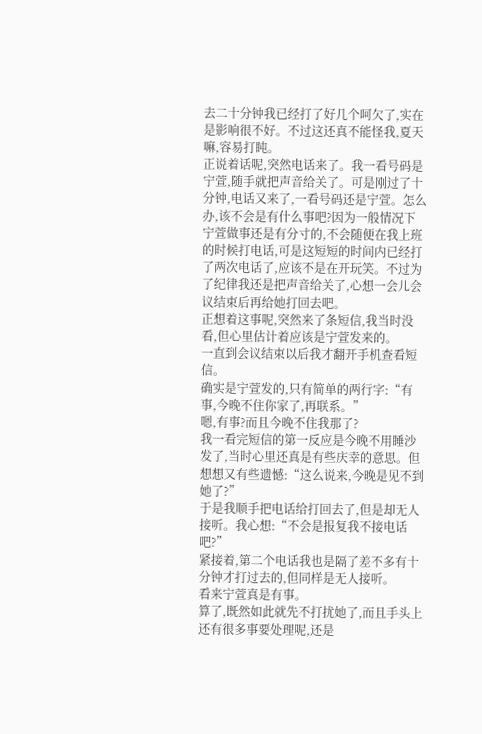去二十分钟我已经打了好几个呵欠了,实在是影响很不好。不过这还真不能怪我,夏天嘛,容易打盹。
正说着话呢,突然电话来了。我一看号码是宁萱,随手就把声音给关了。可是刚过了十分钟,电话又来了,一看号码还是宁萱。怎么办,该不会是有什么事吧?因为一般情况下宁萱做事还是有分寸的,不会随便在我上班的时候打电话,可是这短短的时间内已经打了两次电话了,应该不是在开玩笑。不过为了纪律我还是把声音给关了,心想一会儿会议结束后再给她打回去吧。
正想着这事呢,突然来了条短信,我当时没看,但心里估计着应该是宁萱发来的。
一直到会议结束以后我才翻开手机查看短信。
确实是宁萱发的,只有简单的两行字:“有事,今晚不住你家了,再联系。”
嗯,有事?而且今晚不住我那了?
我一看完短信的第一反应是今晚不用睡沙发了,当时心里还真是有些庆幸的意思。但想想又有些遗憾:“这么说来,今晚是见不到她了?”
于是我顺手把电话给打回去了,但是却无人接听。我心想:“不会是报复我不接电话吧?”
紧接着,第二个电话我也是隔了差不多有十分钟才打过去的,但同样是无人接听。
看来宁萱真是有事。
算了,既然如此就先不打扰她了,而且手头上还有很多事要处理呢,还是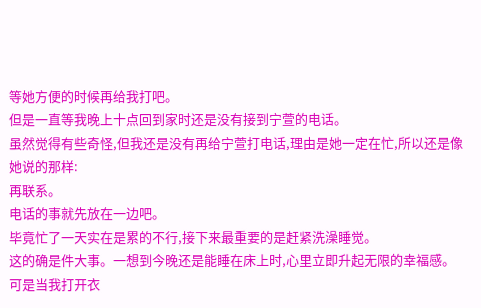等她方便的时候再给我打吧。
但是一直等我晚上十点回到家时还是没有接到宁萱的电话。
虽然觉得有些奇怪,但我还是没有再给宁萱打电话,理由是她一定在忙,所以还是像她说的那样:
再联系。
电话的事就先放在一边吧。
毕竟忙了一天实在是累的不行,接下来最重要的是赶紧洗澡睡觉。
这的确是件大事。一想到今晚还是能睡在床上时,心里立即升起无限的幸福感。
可是当我打开衣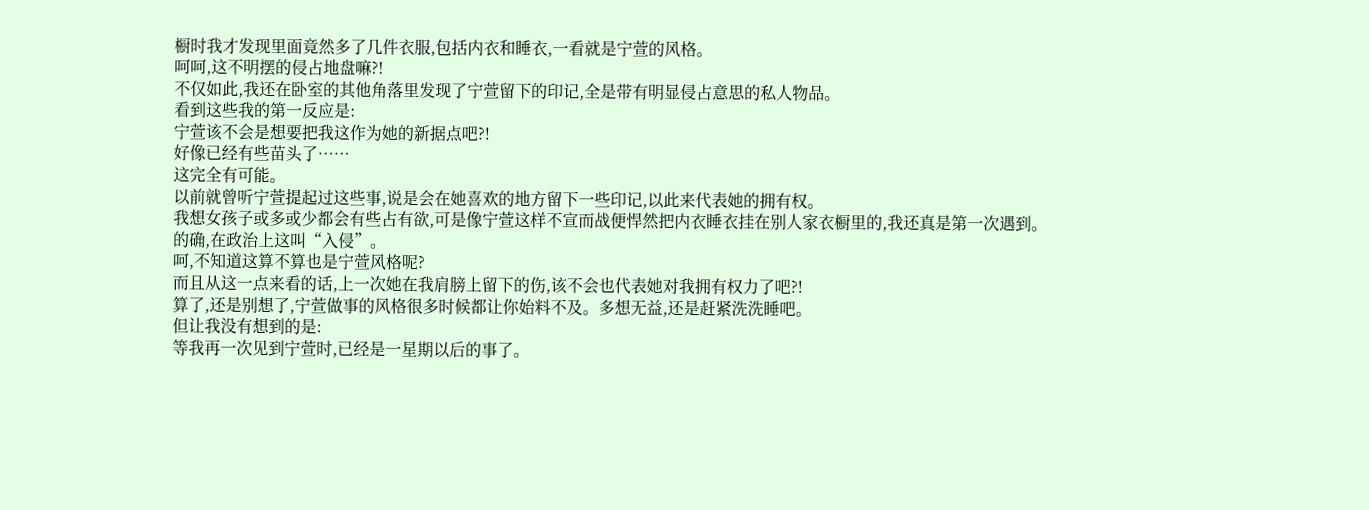橱时我才发现里面竟然多了几件衣服,包括内衣和睡衣,一看就是宁萱的风格。
呵呵,这不明摆的侵占地盘嘛?!
不仅如此,我还在卧室的其他角落里发现了宁萱留下的印记,全是带有明显侵占意思的私人物品。
看到这些我的第一反应是:
宁萱该不会是想要把我这作为她的新据点吧?!
好像已经有些苗头了……
这完全有可能。
以前就曾听宁萱提起过这些事,说是会在她喜欢的地方留下一些印记,以此来代表她的拥有权。
我想女孩子或多或少都会有些占有欲,可是像宁萱这样不宣而战便悍然把内衣睡衣挂在别人家衣橱里的,我还真是第一次遇到。
的确,在政治上这叫“入侵”。
呵,不知道这算不算也是宁萱风格呢?
而且从这一点来看的话,上一次她在我肩膀上留下的伤,该不会也代表她对我拥有权力了吧?!
算了,还是别想了,宁萱做事的风格很多时候都让你始料不及。多想无益,还是赶紧洗洗睡吧。
但让我没有想到的是:
等我再一次见到宁萱时,已经是一星期以后的事了。